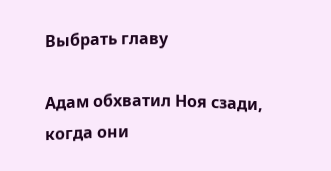Выбрать главу

Адам обхватил Ноя сзади, когда они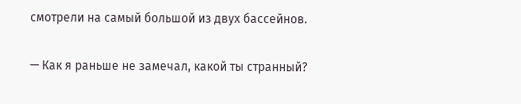смотрели на самый большой из двух бассейнов.

— Как я раньше не замечал, какой ты странный?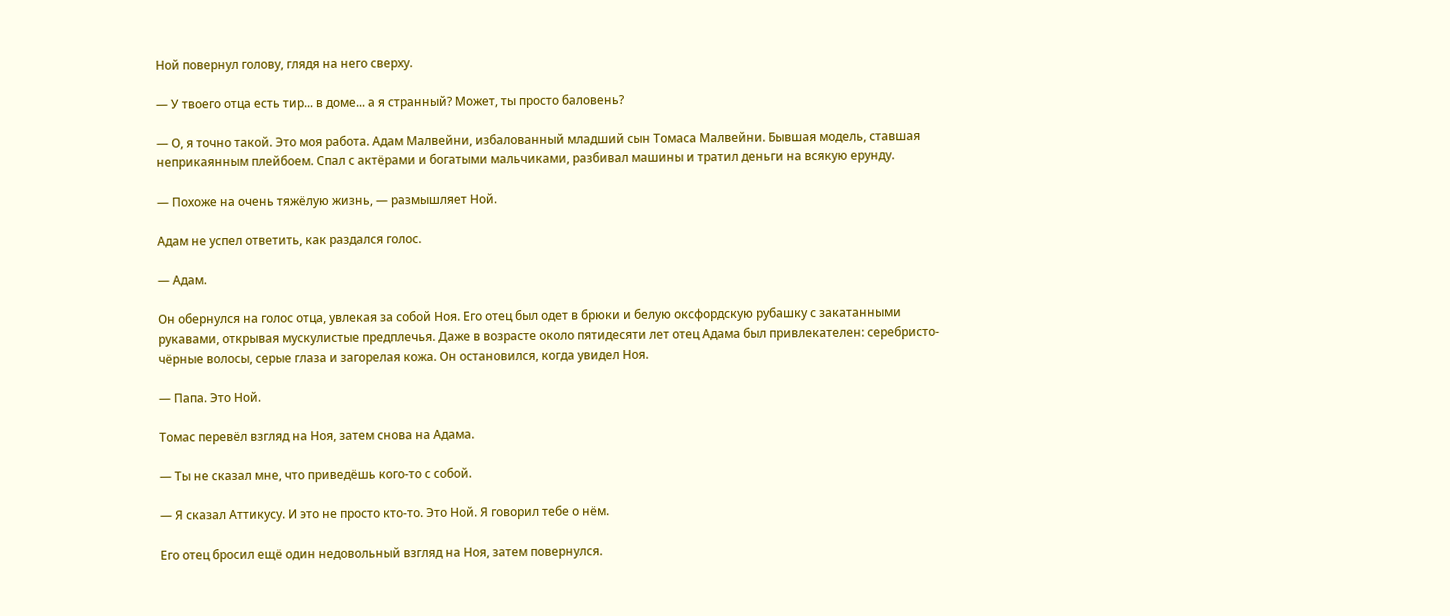Ной повернул голову, глядя на него сверху.

— У твоего отца есть тир... в доме... а я странный? Может, ты просто баловень?

— О, я точно такой. Это моя работа. Адам Малвейни, избалованный младший сын Томаса Малвейни. Бывшая модель, ставшая неприкаянным плейбоем. Спал с актёрами и богатыми мальчиками, разбивал машины и тратил деньги на всякую ерунду.

— Похоже на очень тяжёлую жизнь, — размышляет Ной.

Адам не успел ответить, как раздался голос.

— Адам.

Он обернулся на голос отца, увлекая за собой Ноя. Его отец был одет в брюки и белую оксфордскую рубашку с закатанными рукавами, открывая мускулистые предплечья. Даже в возрасте около пятидесяти лет отец Адама был привлекателен: серебристо-чёрные волосы, серые глаза и загорелая кожа. Он остановился, когда увидел Ноя.

— Папа. Это Ной.

Томас перевёл взгляд на Ноя, затем снова на Адама.

— Ты не сказал мне, что приведёшь кого-то с собой.

— Я сказал Аттикусу. И это не просто кто-то. Это Ной. Я говорил тебе о нём.

Его отец бросил ещё один недовольный взгляд на Ноя, затем повернулся.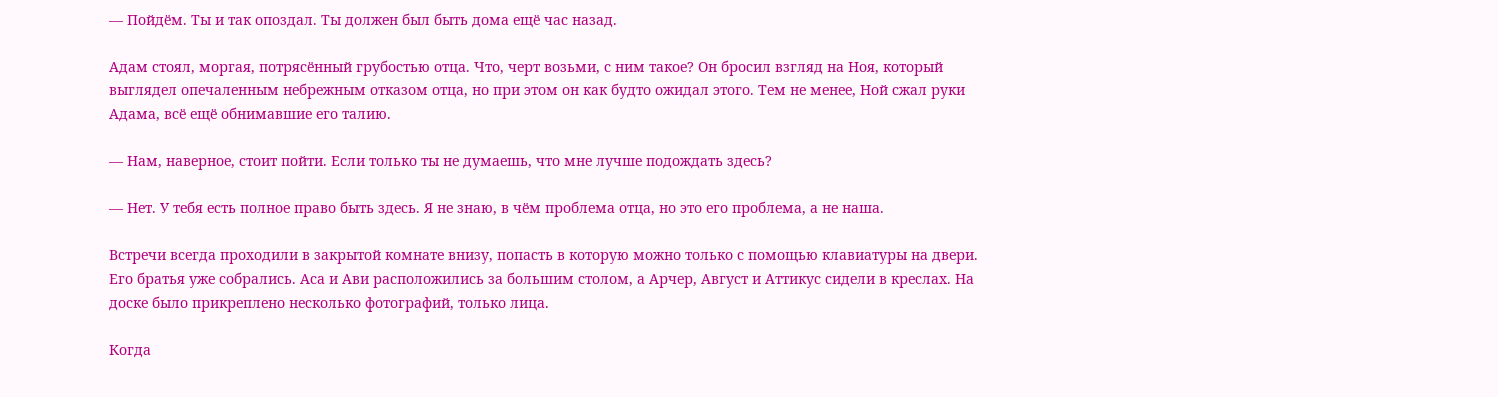— Пойдём. Ты и так опоздал. Ты должен был быть дома ещё час назад.

Адам стоял, моргая, потрясённый грубостью отца. Что, черт возьми, с ним такое? Он бросил взгляд на Ноя, который выглядел опечаленным небрежным отказом отца, но при этом он как будто ожидал этого. Тем не менее, Ной сжал руки Адама, всё ещё обнимавшие его талию.

— Нам, наверное, стоит пойти. Если только ты не думаешь, что мне лучше подождать здесь?

— Нет. У тебя есть полное право быть здесь. Я не знаю, в чём проблема отца, но это его проблема, а не наша.

Встречи всегда проходили в закрытой комнате внизу, попасть в которую можно только с помощью клавиатуры на двери. Его братья уже собрались. Аса и Ави расположились за большим столом, а Арчер, Август и Аттикус сидели в креслах. На доске было прикреплено несколько фотографий, только лица.

Когда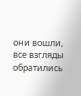они вошли, все взгляды обратились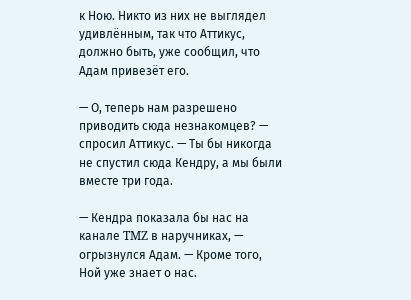к Ною. Никто из них не выглядел удивлённым, так что Аттикус, должно быть, уже сообщил, что Адам привезёт его.

— О, теперь нам разрешено приводить сюда незнакомцев? — спросил Аттикус. — Ты бы никогда не спустил сюда Кендру, а мы были вместе три года.

— Кендра показала бы нас на канале TMZ в наручниках, — огрызнулся Адам. — Кроме того, Ной уже знает о нас.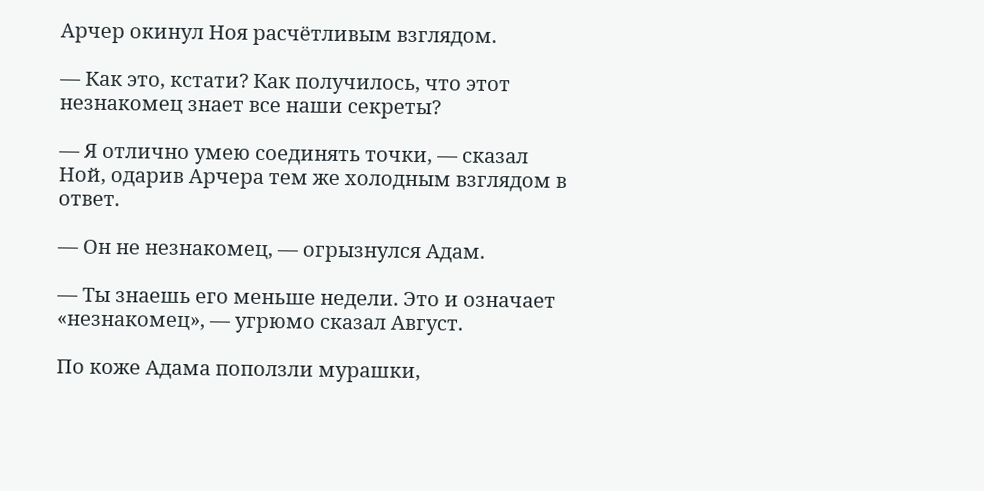Арчер окинул Ноя расчётливым взглядом.

— Как это, кстати? Как получилось, что этот незнакомец знает все наши секреты?

— Я отлично умею соединять точки, — сказал Ной, одарив Арчера тем же холодным взглядом в ответ.

— Он не незнакомец, — огрызнулся Адам.

— Ты знаешь его меньше недели. Это и означает «незнакомец», — угрюмо сказал Август.

По коже Адама поползли мурашки,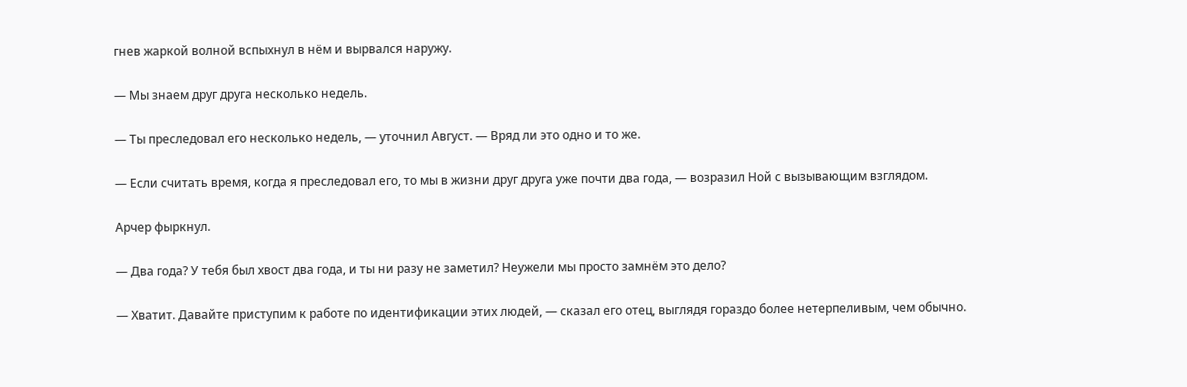гнев жаркой волной вспыхнул в нём и вырвался наружу.

— Мы знаем друг друга несколько недель.

— Ты преследовал его несколько недель, — уточнил Август. — Вряд ли это одно и то же.

— Если считать время, когда я преследовал его, то мы в жизни друг друга уже почти два года, — возразил Ной с вызывающим взглядом.

Арчер фыркнул.

— Два года? У тебя был хвост два года, и ты ни разу не заметил? Неужели мы просто замнём это дело?

— Хватит. Давайте приступим к работе по идентификации этих людей, — сказал его отец, выглядя гораздо более нетерпеливым, чем обычно.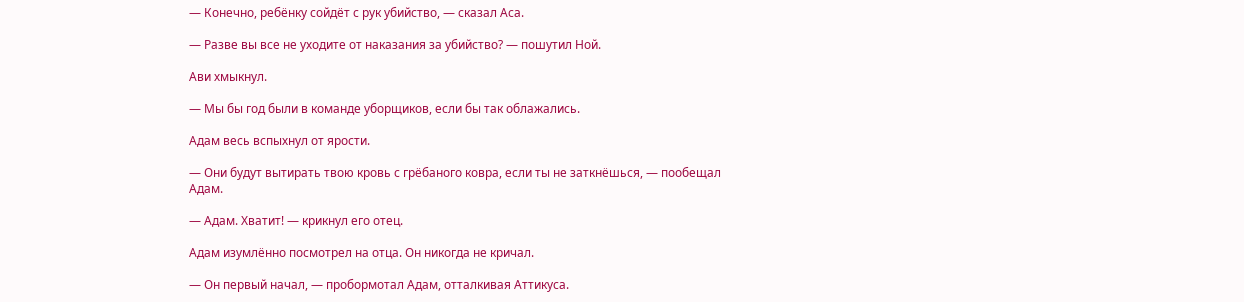— Конечно, ребёнку сойдёт с рук убийство, — сказал Аса.

— Разве вы все не уходите от наказания за убийство? — пошутил Ной.

Ави хмыкнул.

— Мы бы год были в команде уборщиков, если бы так облажались.

Адам весь вспыхнул от ярости.

— Они будут вытирать твою кровь с грёбаного ковра, если ты не заткнёшься, — пообещал Адам.

— Адам. Хватит! — крикнул его отец.

Адам изумлённо посмотрел на отца. Он никогда не кричал.

— Он первый начал, — пробормотал Адам, отталкивая Аттикуса.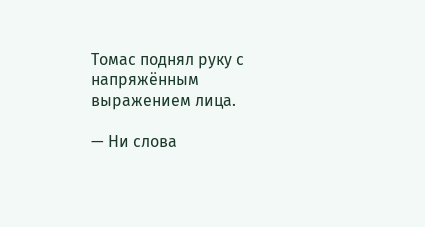Томас поднял руку с напряжённым выражением лица.

— Ни слова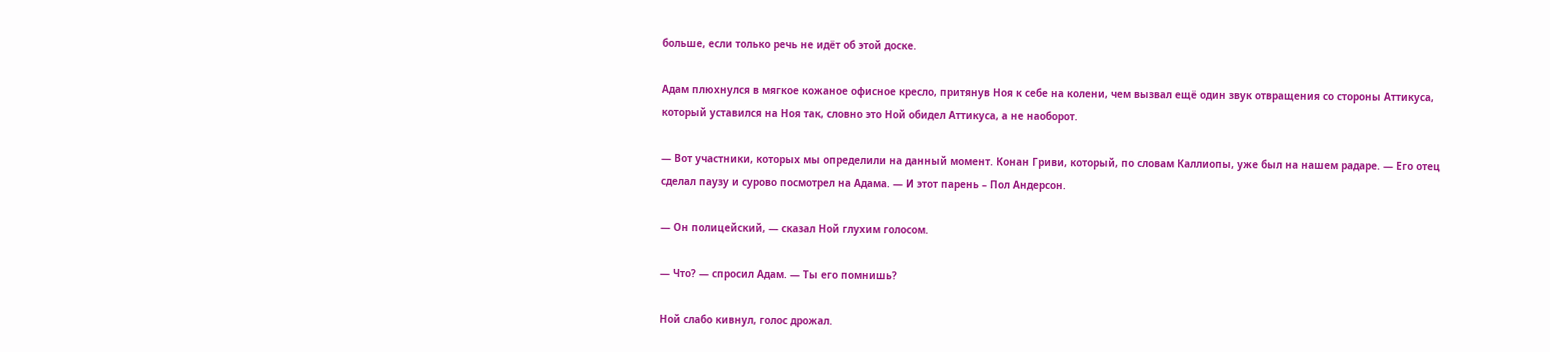больше, если только речь не идёт об этой доске.

Адам плюхнулся в мягкое кожаное офисное кресло, притянув Ноя к себе на колени, чем вызвал ещё один звук отвращения со стороны Аттикуса, который уставился на Ноя так, словно это Ной обидел Аттикуса, а не наоборот.

— Вот участники, которых мы определили на данный момент. Конан Гриви, который, по словам Каллиопы, уже был на нашем радаре. — Его отец сделал паузу и сурово посмотрел на Адама. — И этот парень – Пол Андерсон.

— Он полицейский, — сказал Ной глухим голосом.

— Что? — спросил Адам. — Ты его помнишь?

Ной слабо кивнул, голос дрожал.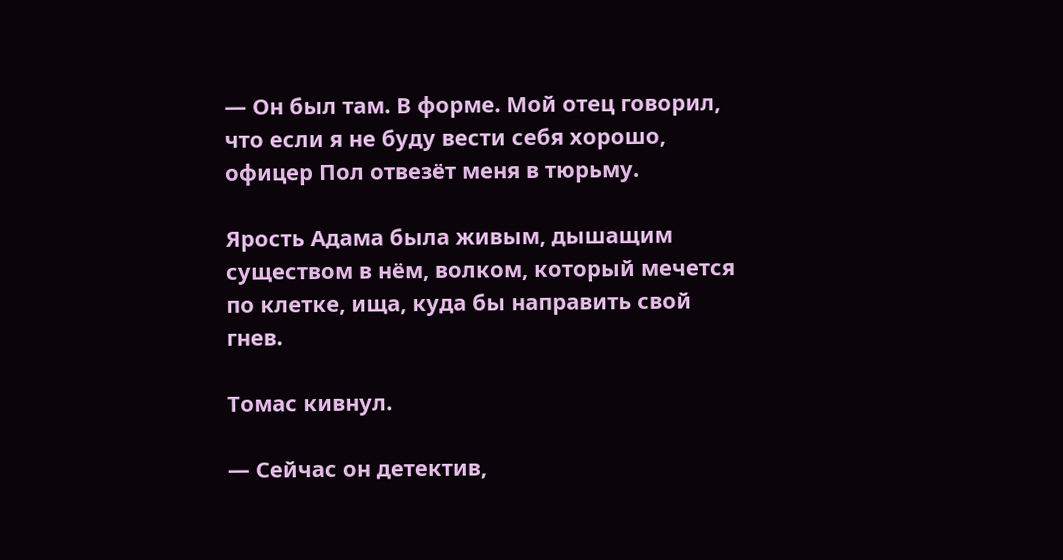— Он был там. В форме. Мой отец говорил, что если я не буду вести себя хорошо, офицер Пол отвезёт меня в тюрьму.

Ярость Адама была живым, дышащим существом в нём, волком, который мечется по клетке, ища, куда бы направить свой гнев.

Томас кивнул.

— Сейчас он детектив,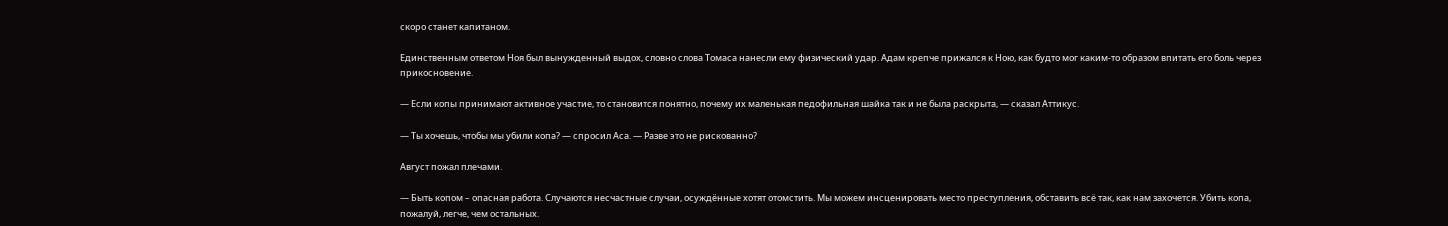скоро станет капитаном.

Единственным ответом Ноя был вынужденный выдох, словно слова Томаса нанесли ему физический удар. Адам крепче прижался к Ною, как будто мог каким-то образом впитать его боль через прикосновение.

— Если копы принимают активное участие, то становится понятно, почему их маленькая педофильная шайка так и не была раскрыта, — сказал Аттикус.

— Ты хочешь, чтобы мы убили копа? — спросил Аса. — Разве это не рискованно?

Август пожал плечами.

— Быть копом – опасная работа. Случаются несчастные случаи, осуждённые хотят отомстить. Мы можем инсценировать место преступления, обставить всё так, как нам захочется. Убить копа, пожалуй, легче, чем остальных.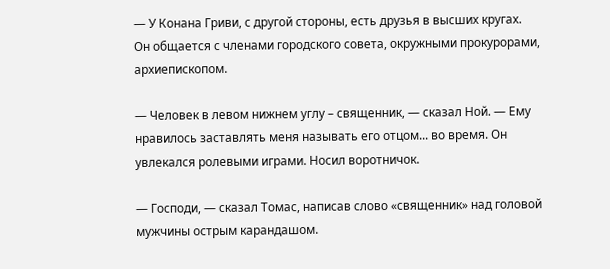— У Конана Гриви, с другой стороны, есть друзья в высших кругах. Он общается с членами городского совета, окружными прокурорами, архиепископом.

— Человек в левом нижнем углу – священник, — сказал Ной. — Ему нравилось заставлять меня называть его отцом... во время. Он увлекался ролевыми играми. Носил воротничок.

— Господи, — сказал Томас, написав слово «священник» над головой мужчины острым карандашом.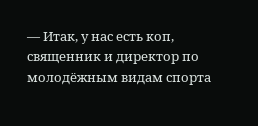— Итак, у нас есть коп, священник и директор по молодёжным видам спорта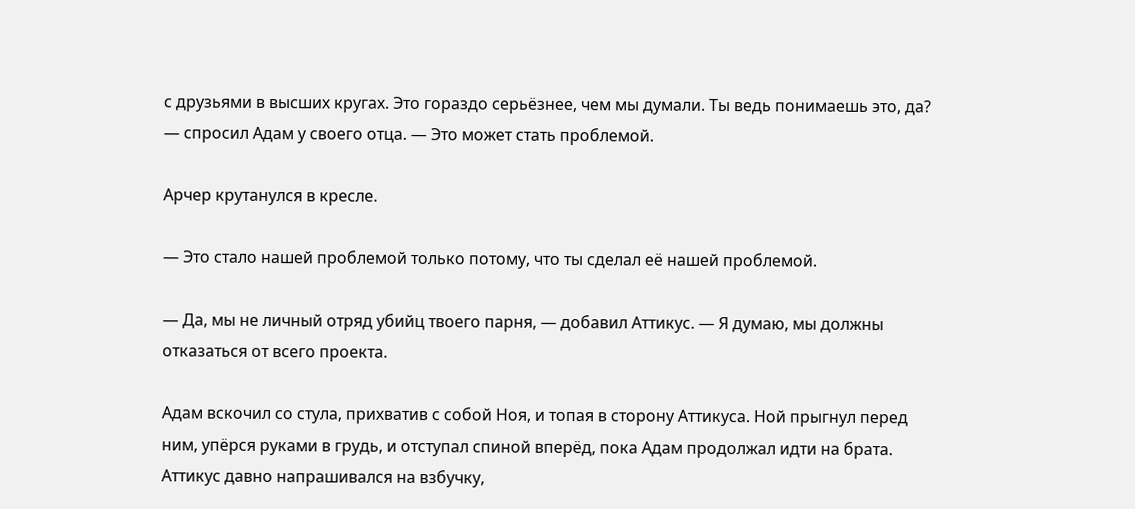с друзьями в высших кругах. Это гораздо серьёзнее, чем мы думали. Ты ведь понимаешь это, да? — спросил Адам у своего отца. — Это может стать проблемой.

Арчер крутанулся в кресле.

— Это стало нашей проблемой только потому, что ты сделал её нашей проблемой.

— Да, мы не личный отряд убийц твоего парня, — добавил Аттикус. — Я думаю, мы должны отказаться от всего проекта.

Адам вскочил со стула, прихватив с собой Ноя, и топая в сторону Аттикуса. Ной прыгнул перед ним, упёрся руками в грудь, и отступал спиной вперёд, пока Адам продолжал идти на брата. Аттикус давно напрашивался на взбучку,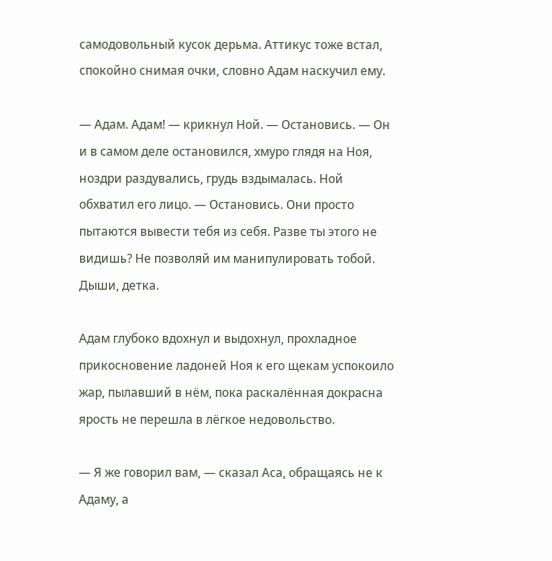самодовольный кусок дерьма. Аттикус тоже встал, спокойно снимая очки, словно Адам наскучил ему.

— Адам. Адам! — крикнул Ной. — Остановись. — Он и в самом деле остановился, хмуро глядя на Ноя, ноздри раздувались, грудь вздымалась. Ной обхватил его лицо. — Остановись. Они просто пытаются вывести тебя из себя. Разве ты этого не видишь? Не позволяй им манипулировать тобой. Дыши, детка.

Адам глубоко вдохнул и выдохнул, прохладное прикосновение ладоней Ноя к его щекам успокоило жар, пылавший в нём, пока раскалённая докрасна ярость не перешла в лёгкое недовольство.

— Я же говорил вам, — сказал Аса, обращаясь не к Адаму, а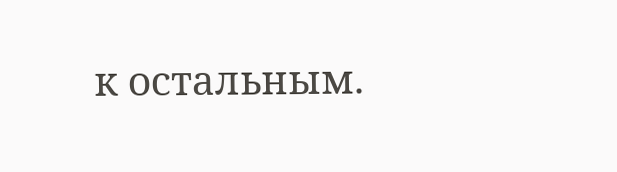к остальным.